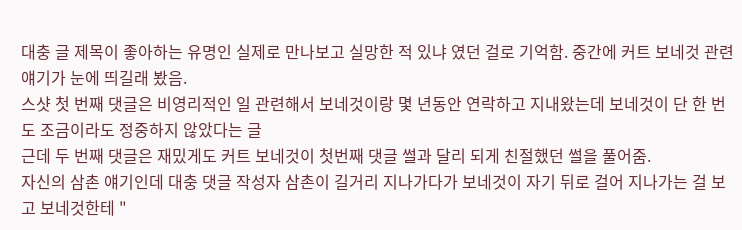대충 글 제목이 좋아하는 유명인 실제로 만나보고 실망한 적 있냐 였던 걸로 기억함. 중간에 커트 보네것 관련 얘기가 눈에 띄길래 봤음.
스샷 첫 번째 댓글은 비영리적인 일 관련해서 보네것이랑 몇 년동안 연락하고 지내왔는데 보네것이 단 한 번도 조금이라도 정중하지 않았다는 글
근데 두 번째 댓글은 재밌게도 커트 보네것이 첫번째 댓글 썰과 달리 되게 친절했던 썰을 풀어줌.
자신의 삼촌 얘기인데 대충 댓글 작성자 삼촌이 길거리 지나가다가 보네것이 자기 뒤로 걸어 지나가는 걸 보고 보네것한테 "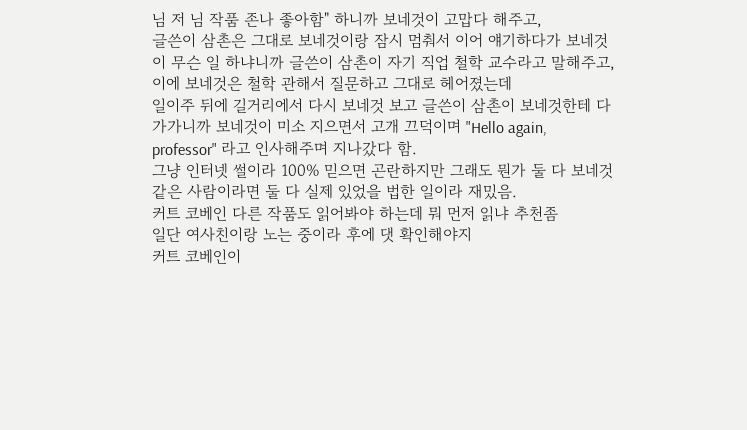님 저 님 작품 존나 좋아함" 하니까 보네것이 고맙다 해주고,
글쓴이 삼촌은 그대로 보네것이랑 잠시 멈춰서 이어 얘기하다가 보네것이 무슨 일 하냐니까 글쓴이 삼촌이 자기 직업 철학 교수라고 말해주고, 이에 보네것은 철학 관해서 질문하고 그대로 헤어졌는데
일이주 뒤에 길거리에서 다시 보네것 보고 글쓴이 삼촌이 보네것한테 다가가니까 보네것이 미소 지으면서 고개 끄덕이며 "Hello again, professor" 라고 인사해주며 지나갔다 함.
그냥 인터넷 썰이라 100% 믿으면 곤란하지만 그래도 뭔가 둘 다 보네것 같은 사람이라면 둘 다 실제 있었을 법한 일이라 재밌음.
커트 코베인 다른 작품도 읽어봐야 하는데 뭐 먼저 읽냐 추천좀
일단 여사친이랑 노는 중이라 후에 댓 확인해야지
커트 코베인이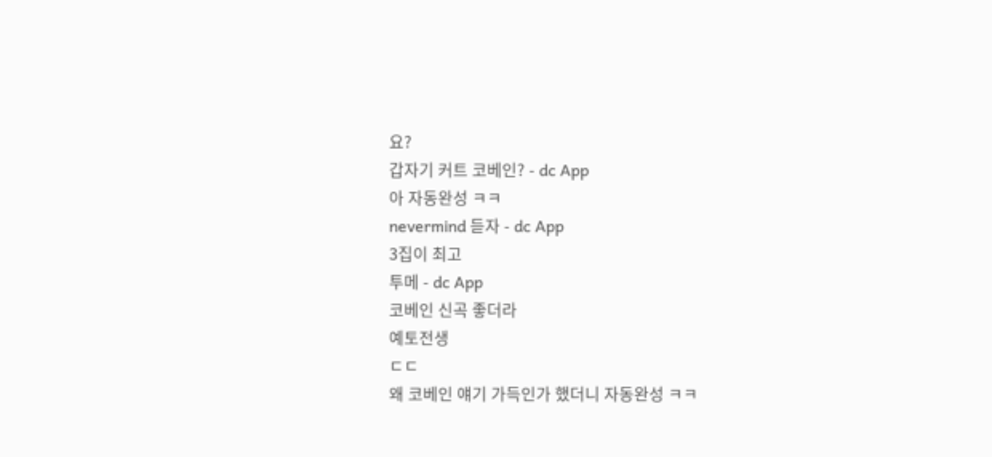요?
갑자기 커트 코베인? - dc App
아 자동완성 ㅋㅋ
nevermind 듣자 - dc App
3집이 최고
투메 - dc App
코베인 신곡 좋더라
예토전생
ㄷㄷ
왜 코베인 얘기 가득인가 했더니 자동완성 ㅋㅋ